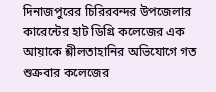দিনাজপুরের চিরিরবন্দর উপজেলার কারেন্টের হাট ডিগ্রি কলেজের এক আয়াকে শ্লীলতাহানির অভিযোগে গত শুক্রবার কলেজের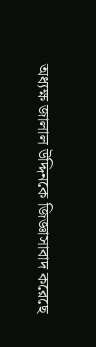অধ্যক্ষ জালাল উদ্দিনকে জিজ্ঞাসাবাদ করেছে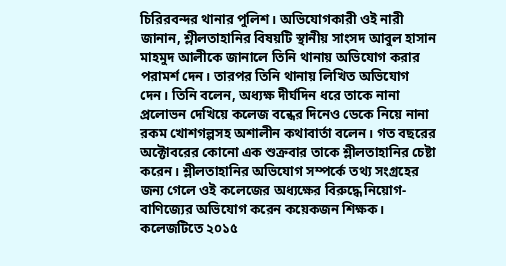চিরিরবন্দর থানার পুলিশ। অভিযোগকারী ওই নারী জানান, শ্লীলতাহানির বিষয়টি স্থানীয় সাংসদ আবুল হাসান মাহমুদ আলীকে জানালে তিনি থানায় অভিযোগ করার পরামর্শ দেন। তারপর তিনি থানায় লিখিত অভিযোগ দেন। তিনি বলেন, অধ্যক্ষ দীর্ঘদিন ধরে তাকে নানা প্রলোভন দেখিয়ে কলেজ বন্ধের দিনেও ডেকে নিয়ে নানা রকম খোশগল্পসহ অশালীন কথাবার্তা বলেন। গত বছরের অক্টোবরের কোনো এক শুক্রবার তাকে শ্লীলতাহানির চেষ্টা করেন। শ্লীলতাহানির অভিযোগ সম্পর্কে তথ্য সংগ্রহের জন্য গেলে ওই কলেজের অধ্যক্ষের বিরুদ্ধে নিয়োগ-বাণিজ্যের অভিযোগ করেন কয়েকজন শিক্ষক। কলেজটিতে ২০১৫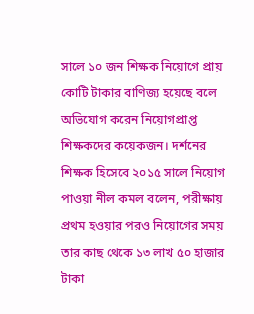সালে ১০ জন শিক্ষক নিয়োগে প্রায় কোটি টাকার বাণিজ্য হয়েছে বলে অভিযোগ করেন নিয়োগপ্রাপ্ত শিক্ষকদের কয়েকজন। দর্শনের শিক্ষক হিসেবে ২০১৫ সালে নিয়োগ পাওয়া নীল কমল বলেন, পরীক্ষায় প্রথম হওয়ার পরও নিয়োগের সময় তার কাছ থেকে ১৩ লাখ ৫০ হাজার টাকা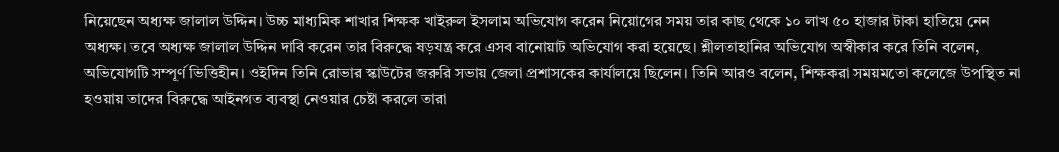নিয়েছেন অধ্যক্ষ জালাল উদ্দিন। উচ্চ মাধ্যমিক শাখার শিক্ষক খাইরুল ইসলাম অভিযোগ করেন নিয়োগের সময় তার কাছ থেকে ১০ লাখ ৫০ হাজার টাকা হাতিয়ে নেন অধ্যক্ষ। তবে অধ্যক্ষ জালাল উদ্দিন দাবি করেন তার বিরুদ্ধে ষড়যন্ত্র করে এসব বানোয়াট অভিযোগ করা হয়েছে। শ্লীলতাহানির অভিযোগ অস্বীকার করে তিনি বলেন, অভিযোগটি সম্পূর্ণ ভিত্তিহীন। ওইদিন তিনি রোভার স্কাউটের জরুরি সভায় জেলা প্রশাসকের কার্যালয়ে ছিলেন। তিনি আরও বলেন, শিক্ষকরা সময়মতো কলেজে উপস্থিত না হওয়ায় তাদের বিরুদ্ধে আইনগত ব্যবস্থা নেওয়ার চেষ্টা করলে তারা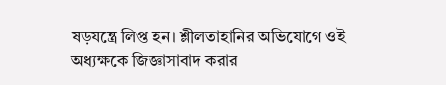ষড়যন্ত্রে লিপ্ত হন। শ্লীলতাহানির অভিযোগে ওই অধ্যক্ষকে জিজ্ঞাসাবাদ করার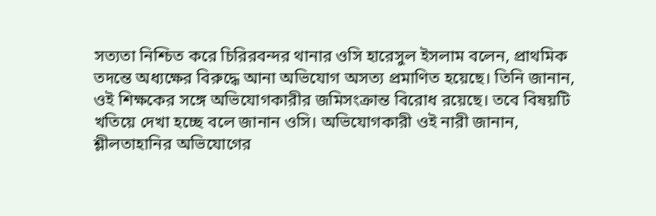সত্যতা নিশ্চিত করে চিরিরবন্দর থানার ওসি হারেসুল ইসলাম বলেন, প্রাথমিক তদন্তে অধ্যক্ষের বিরুদ্ধে আনা অভিযোগ অসত্য প্রমাণিত হয়েছে। তিনি জানান, ওই শিক্ষকের সঙ্গে অভিযোগকারীর জমিসংক্রান্ত বিরোধ রয়েছে। তবে বিষয়টি খতিয়ে দেখা হচ্ছে বলে জানান ওসি। অভিযোগকারী ওই নারী জানান, শ্লীলতাহানির অভিযোগের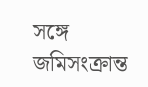সঙ্গে জমিসংক্রান্ত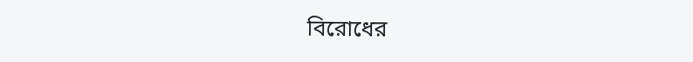বিরোধের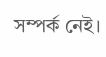সম্পর্ক নেই।